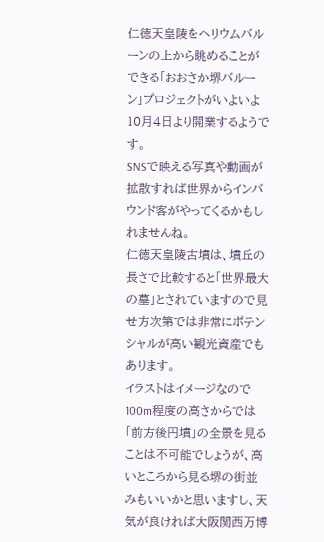仁徳天皇陵をヘリウムバルーンの上から眺めることができる「おおさか堺バルーン」プロジェクトがいよいよ10月4日より開業するようです。
SNSで映える写真や動画が拡散すれば世界からインバウンド客がやってくるかもしれませんね。
仁徳天皇陵古墳は、墳丘の長さで比較すると「世界最大の墓」とされていますので見せ方次第では非常にポテンシャルが高い観光資産でもあります。
イラストはイメージなので100m程度の高さからでは「前方後円墳」の全景を見ることは不可能でしょうが、高いところから見る堺の街並みもいいかと思いますし、天気が良ければ大阪関西万博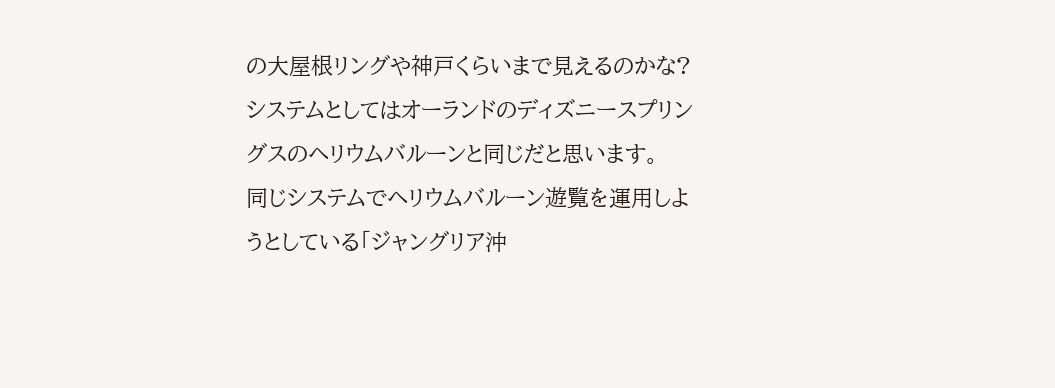の大屋根リングや神戸くらいまで見えるのかな?
システムとしてはオーランドのディズニースプリングスのヘリウムバルーンと同じだと思います。
同じシステムでヘリウムバルーン遊覧を運用しようとしている「ジャングリア沖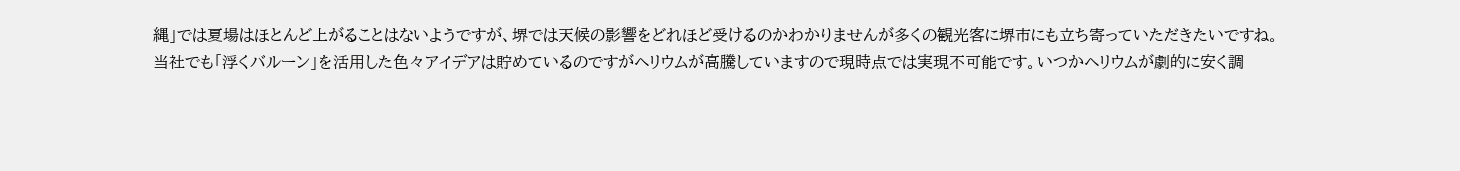縄」では夏場はほとんど上がることはないようですが、堺では天候の影響をどれほど受けるのかわかりませんが多くの観光客に堺市にも立ち寄っていただきたいですね。
当社でも「浮くバルーン」を活用した色々アイデアは貯めているのですがヘリウムが高騰していますので現時点では実現不可能です。いつかヘリウムが劇的に安く調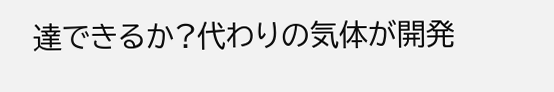達できるか?代わりの気体が開発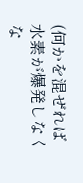(何かを混ぜれば水素が爆発しなくな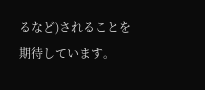るなど)されることを期待しています。